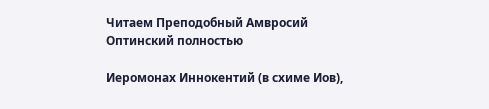Читаем Преподобный Амвросий Оптинский полностью

Иеромонах Иннокентий (в схиме Иов),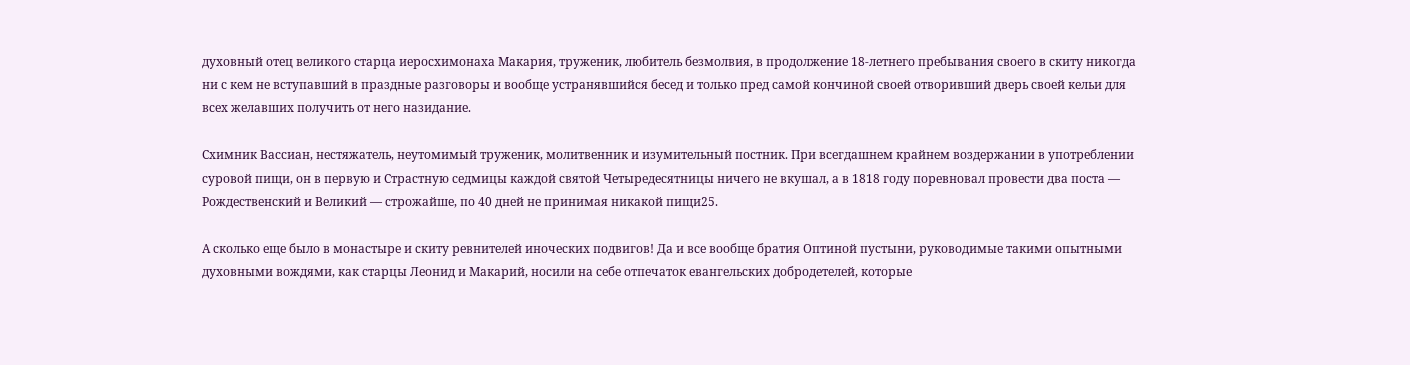духовный отец великого старца иеросхимонаха Макария, труженик, любитель безмолвия, в продолжение 18-летнего пребывания своего в скиту никогда ни с кем не вступавший в праздные разговоры и вообще устранявшийся бесед и только пред самой кончиной своей отворивший дверь своей кельи для всех желавших получить от него назидание.

Схимник Вассиан, нестяжатель, неутомимый труженик, молитвенник и изумительный постник. При всегдашнем крайнем воздержании в употреблении суровой пищи, он в первую и Страстную седмицы каждой святой Четыредесятницы ничего не вкушал, а в 1818 году поревновал провести два поста — Рождественский и Великий — строжайше, по 40 дней не принимая никакой пищи25.

А сколько еще было в монастыре и скиту ревнителей иноческих подвигов! Да и все вообще братия Оптиной пустыни, руководимые такими опытными духовными вождями, как старцы Леонид и Макарий, носили на себе отпечаток евангельских добродетелей, которые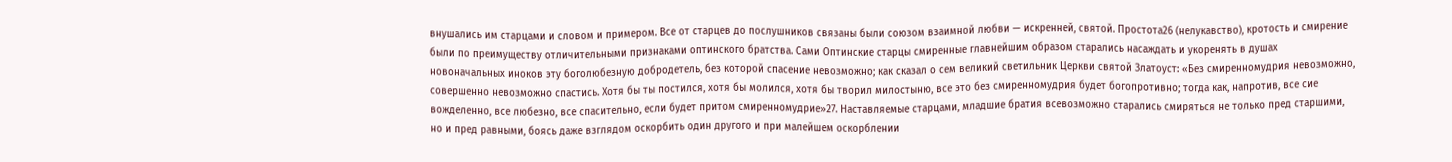внушались им старцами и словом и примером. Все от старцев до послушников связаны были союзом взаимной любви — искренней, святой. Простота26 (нелукавство), кротость и смирение были по преимуществу отличительными признаками оптинского братства. Сами Оптинские старцы смиренные главнейшим образом старались насаждать и укоренять в душах новоначальных иноков эту боголюбезную добродетель, без которой спасение невозможно; как сказал о сем великий светильник Церкви святой Златоуст: «Без смиренномудрия невозможно, совершенно невозможно спастись. Хотя бы ты постился, хотя бы молился, хотя бы творил милостыню, все это без смиренномудрия будет богопротивно; тогда как, напротив, все сие вожделенно, все любезно, все спасительно, если будет притом смиренномудрие»27. Наставляемые старцами, младшие братия всевозможно старались смиряться не только пред старшими, но и пред равными, боясь даже взглядом оскорбить один другого и при малейшем оскорблении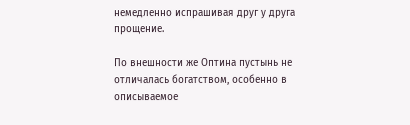немедленно испрашивая друг у друга прощение.

По внешности же Оптина пустынь не отличалась богатством, особенно в описываемое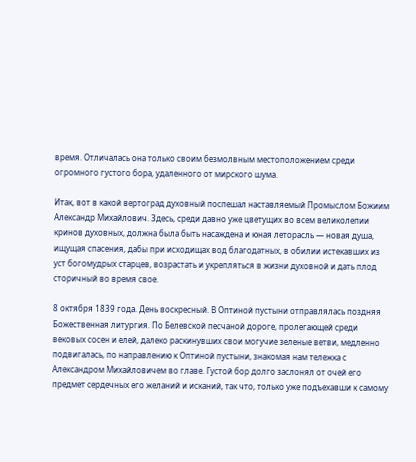время. Отличалась она только своим безмолвным местоположением среди огромного густого бора, удаленного от мирского шума.

Итак, вот в какой вертоград духовный поспешал наставляемый Промыслом Божиим Александр Михайлович. Здесь, среди давно уже цветущих во всем великолепии кринов духовных, должна была быть насаждена и юная леторасль — новая душа, ищущая спасения, дабы при исходищах вод благодатных, в обилии истекавших из уст богомудрых старцев, возрастать и укрепляться в жизни духовной и дать плод сторичный во время свое.

8 октября 1839 года. День воскресный. В Оптиной пустыни отправлялась поздняя Божественная литургия. По Белевской песчаной дороге, пролегающей среди вековых сосен и елей, далеко раскинувших свои могучие зеленые ветви, медленно подвигалась, по направлению к Оптиной пустыни, знакомая нам тележка с Александром Михайловичем во главе. Густой бор долго заслонял от очей его предмет сердечных его желаний и исканий, так что, только уже подъехавши к самому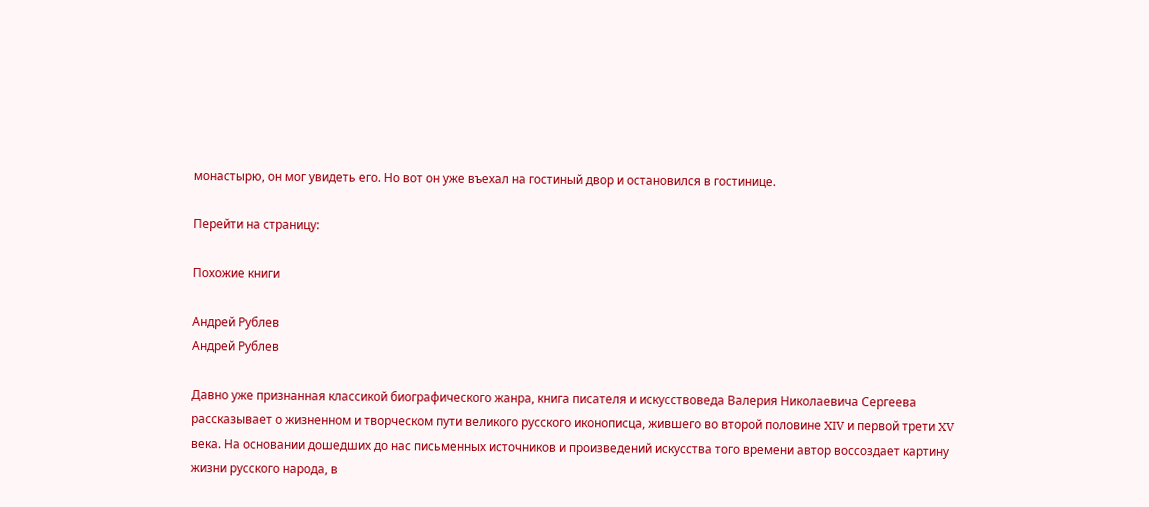монастырю, он мог увидеть его. Но вот он уже въехал на гостиный двор и остановился в гостинице.

Перейти на страницу:

Похожие книги

Андрей Рублев
Андрей Рублев

Давно уже признанная классикой биографического жанра, книга писателя и искусствоведа Валерия Николаевича Сергеева рассказывает о жизненном и творческом пути великого русского иконописца, жившего во второй половине XIV и первой трети XV века. На основании дошедших до нас письменных источников и произведений искусства того времени автор воссоздает картину жизни русского народа, в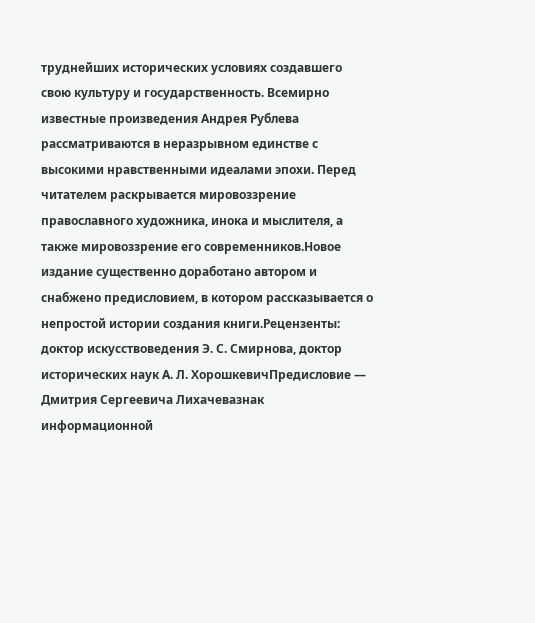труднейших исторических условиях создавшего свою культуру и государственность. Всемирно известные произведения Андрея Рублева рассматриваются в неразрывном единстве с высокими нравственными идеалами эпохи. Перед читателем раскрывается мировоззрение православного художника, инока и мыслителя, а также мировоззрение его современников.Новое издание существенно доработано автором и снабжено предисловием, в котором рассказывается о непростой истории создания книги.Рецензенты: доктор искусствоведения Э. С. Смирнова, доктор исторических наук А. Л. ХорошкевичПредисловие — Дмитрия Сергеевича Лихачевазнак информационной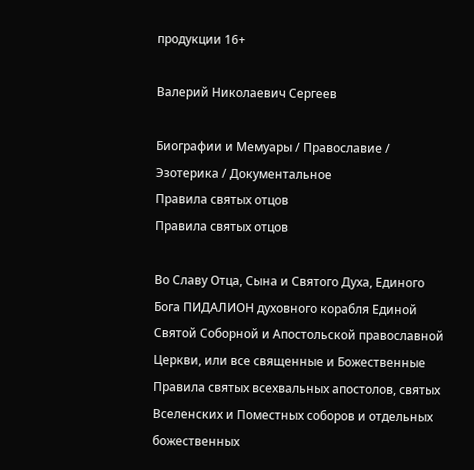продукции 16+

Валерий Николаевич Сергеев

Биографии и Мемуары / Православие / Эзотерика / Документальное
Правила святых отцов
Правила святых отцов

Во Славу Отца, Сына и Святого Духа, Единого Бога ПИДАЛИОН духовного корабля Единой Святой Соборной и Апостольской православной Церкви, или все священные и Божественные Правила святых всехвальных апостолов, святых Вселенских и Поместных соборов и отдельных божественных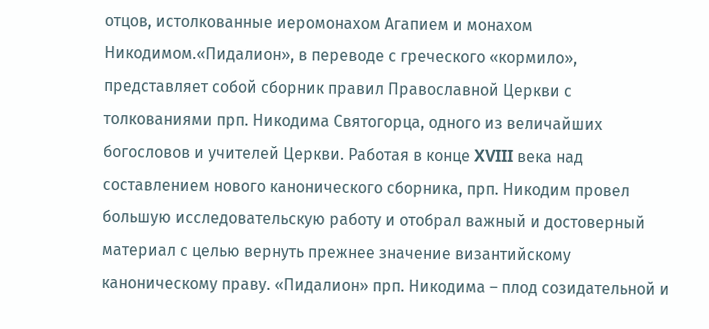отцов, истолкованные иеромонахом Агапием и монахом Никодимом.«Пидалион», в переводе с греческого «кормило», представляет собой сборник правил Православной Церкви с толкованиями прп. Никодима Святогорца, одного из величайших богословов и учителей Церкви. Работая в конце XVIII века над составлением нового канонического сборника, прп. Никодим провел большую исследовательскую работу и отобрал важный и достоверный материал с целью вернуть прежнее значение византийскому каноническому праву. «Пидалион» прп. Никодима – плод созидательной и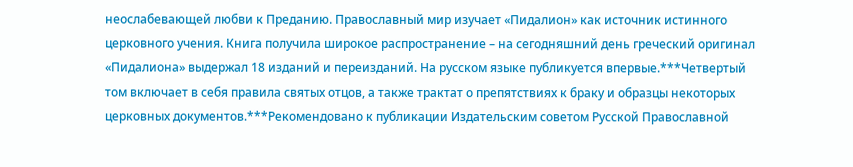неослабевающей любви к Преданию. Православный мир изучает «Пидалион» как источник истинного церковного учения. Книга получила широкое распространение – на сегодняшний день греческий оригинал «Пидалиона» выдержал 18 изданий и переизданий. На русском языке публикуется впервые.***Четвертый том включает в себя правила святых отцов, а также трактат о препятствиях к браку и образцы некоторых церковных документов.***Рекомендовано к публикации Издательским советом Русской Православной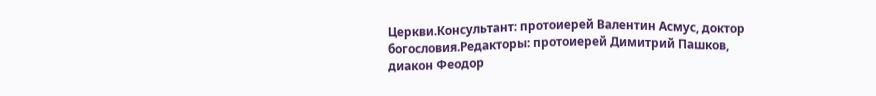Церкви.Консультант: протоиерей Валентин Асмус, доктор богословия.Редакторы: протоиерей Димитрий Пашков, диакон Феодор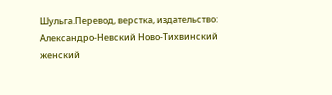Шульга.Перевод, верстка, издательство: Александро-Невский Ново-Тихвинский женский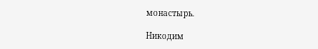монастырь.

Никодим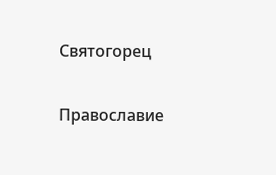Святогорец

Православие